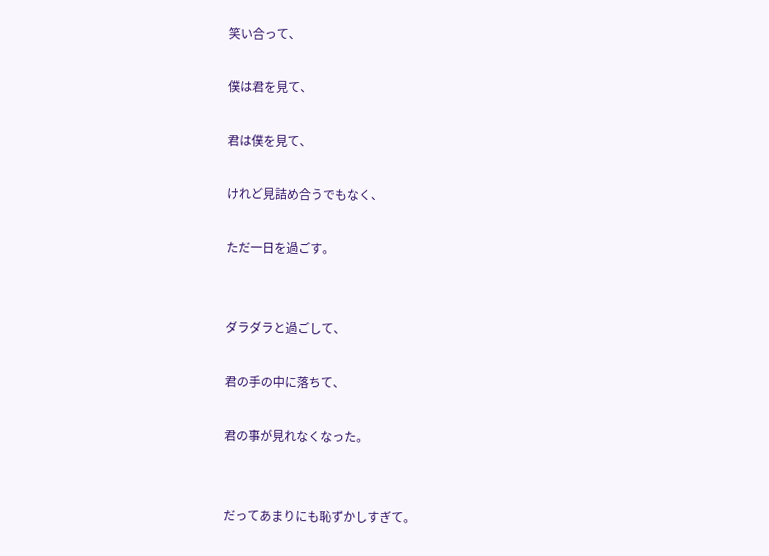笑い合って、

僕は君を見て、

君は僕を見て、

けれど見詰め合うでもなく、

ただ一日を過ごす。


ダラダラと過ごして、

君の手の中に落ちて、

君の事が見れなくなった。


だってあまりにも恥ずかしすぎて。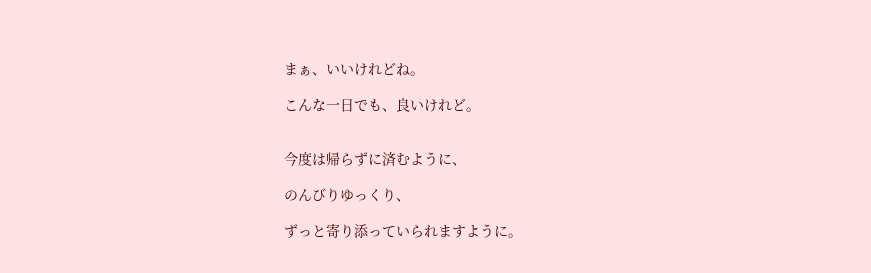まぁ、いいけれどね。

こんな一日でも、良いけれど。


今度は帰らずに済むように、

のんびりゆっくり、

ずっと寄り添っていられますように。